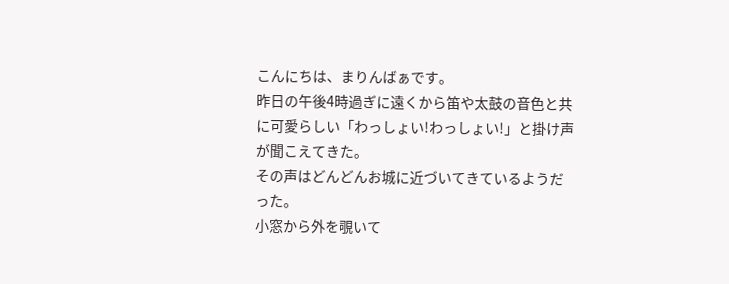こんにちは、まりんばぁです。
昨日の午後4時過ぎに遠くから笛や太鼓の音色と共に可愛らしい「わっしょい!わっしょい!」と掛け声が聞こえてきた。
その声はどんどんお城に近づいてきているようだった。
小窓から外を覗いて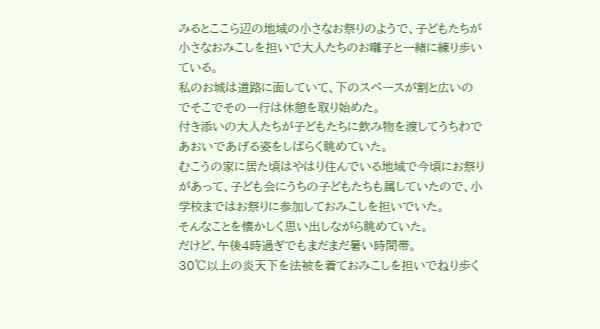みるとここら辺の地域の小さなお祭りのようで、子どもたちが小さなおみこしを担いで大人たちのお囃子と一緒に練り歩いている。
私のお城は道路に面していて、下のスペースが割と広いのでそこでその一行は休憩を取り始めた。
付き添いの大人たちが子どもたちに飲み物を渡してうちわであおいであげる姿をしばらく眺めていた。
むこうの家に居た頃はやはり住んでいる地域で今頃にお祭りがあって、子ども会にうちの子どもたちも属していたので、小学校まではお祭りに参加しておみこしを担いでいた。
そんなことを懐かしく思い出しながら眺めていた。
だけど、午後4時過ぎでもまだまだ暑い時間帯。
30℃以上の炎天下を法被を着ておみこしを担いでねり歩く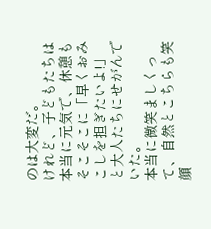のは大変だ。
けれど、子どもたちは本当に元気で、休憩もそこそこに「早くおみこしを担ぎたいよ!」と大人たちにせがんでいた。
本当に微笑ましくって、自然とこちらも笑顔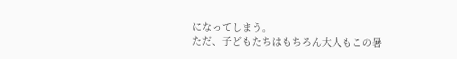になってしまう。
ただ、子どもたちはもちろん大人もこの暑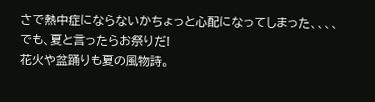さで熱中症にならないかちょっと心配になってしまった、、、、
でも、夏と言ったらお祭りだ!
花火や盆踊りも夏の風物詩。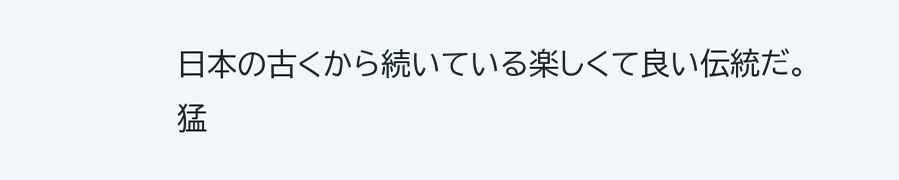日本の古くから続いている楽しくて良い伝統だ。
猛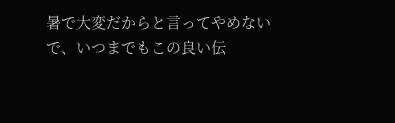暑で大変だからと言ってやめないで、いつまでもこの良い伝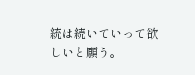統は続いていって欲しいと願う。